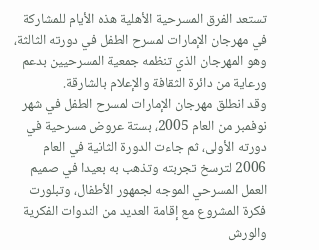تستعد الفرق المسرحية الأهلية هذه الأيام للمشاركة في مهرجان الإمارات لمسرح الطفل في دورته الثالثة، وهو المهرجان الذي تنظمه جمعية المسرحيين بدعم ورعاية من دائرة الثقافة والإعلام بالشارقة.
وقد انطلق مهرجان الإمارات لمسرح الطفل في شهر نوفمبر من العام 2005، بستة عروض مسرحية في دورته الأولى، ثم جاءت الدورة الثانية في العام 2006 لترسخ تجربته وتذهب به بعيدا في صميم العمل المسرحي الموجه لجمهور الأطفال، وتبلورت فكرة المشروع مع إقامة العديد من الندوات الفكرية والورش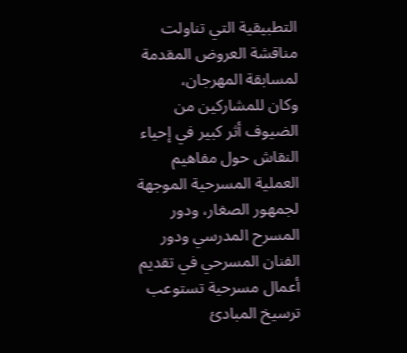التطبيقية التي تناولت مناقشة العروض المقدمة لمسابقة المهرجان،
وكان للمشاركين من الضيوف أثر كبير في إحياء النقاش حول مفاهيم العملية المسرحية الموجهة لجمهور الصغار، ودور المسرح المدرسي ودور الفنان المسرحي في تقديم أعمال مسرحية تستوعب ترسيخ المبادئ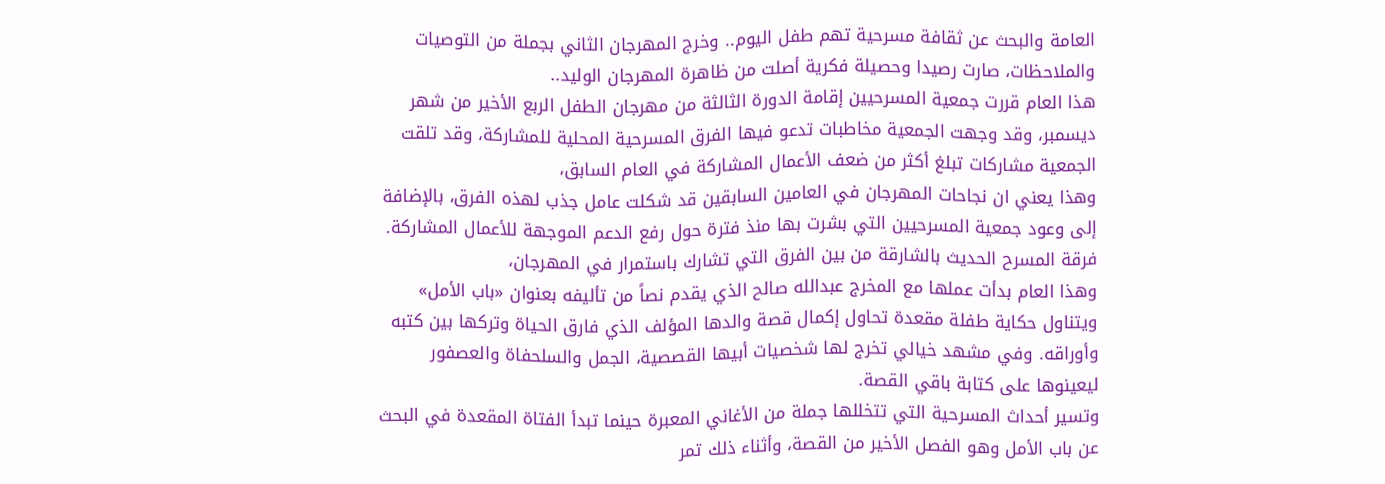العامة والبحث عن ثقافة مسرحية تهم طفل اليوم.. وخرج المهرجان الثاني بجملة من التوصيات والملاحظات، صارت رصيدا وحصيلة فكرية أصلت من ظاهرة المهرجان الوليد..
هذا العام قررت جمعية المسرحيين إقامة الدورة الثالثة من مهرجان الطفل الربع الأخير من شهر ديسمبر، وقد وجهت الجمعية مخاطبات تدعو فيها الفرق المسرحية المحلية للمشاركة، وقد تلقت الجمعية مشاركات تبلغ أكثر من ضعف الأعمال المشاركة في العام السابق،
وهذا يعني ان نجاحات المهرجان في العامين السابقين قد شكلت عامل جذب لهذه الفرق، بالإضافة إلى وعود جمعية المسرحيين التي بشرت بها منذ فترة حول رفع الدعم الموجهة للأعمال المشاركة. فرقة المسرح الحديث بالشارقة من بين الفرق التي تشارك باستمرار في المهرجان،
وهذا العام بدأت عملها مع المخرج عبدالله صالح الذي يقدم نصاً من تأليفه بعنوان «باب الأمل» ويتناول حكاية طفلة مقعدة تحاول إكمال قصة والدها المؤلف الذي فارق الحياة وتركها بين كتبه وأوراقه. وفي مشهد خيالي تخرج لها شخصيات أبيها القصصية، الجمل والسلحفاة والعصفور ليعينوها على كتابة باقي القصة.
وتسير أحداث المسرحية التي تتخللها جملة من الأغاني المعبرة حينما تبدأ الفتاة المقعدة في البحث عن باب الأمل وهو الفصل الأخير من القصة، وأثناء ذلك تمر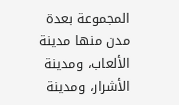المجموعة بعدة مدن منها مدينة الألعاب، ومدينة الأشرار، ومدينة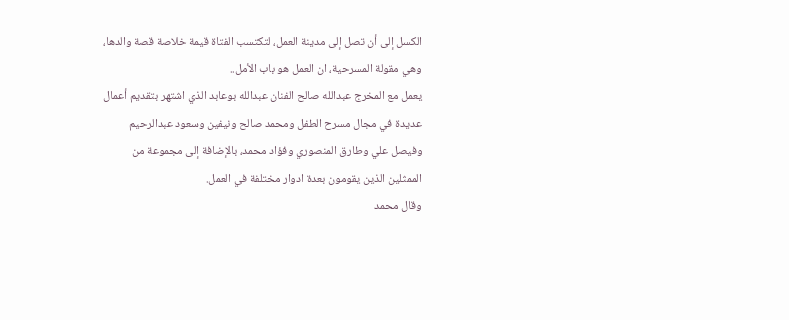الكسل إلى أن تصل إلى مدينة العمل، لتكتسب الفتاة قيمة خلاصة قصة والدها، وهي مقولة المسرحية، ان العمل هو باب الأمل..
يعمل مع المخرج عبدالله صالح الفنان عبدالله بوعابد الذي اشتهر بتقديم أعمال عديدة في مجال مسرح الطفل ومحمد صالح ونيفين وسعود عبدالرحيم وفيصل علي وطارق المنصوري وفؤاد محمد، بالإضافة إلى مجموعة من الممثلين الذين يقومون بعدة ادوار مختلفة في العمل.
وقال محمد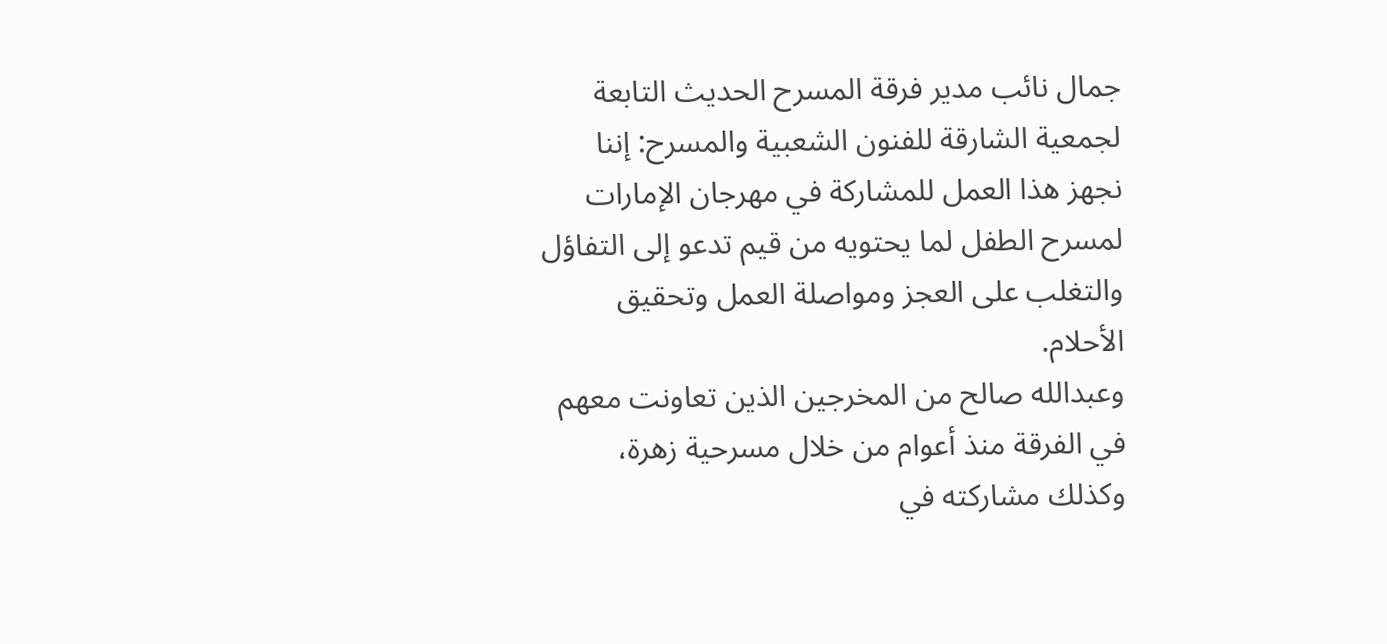جمال نائب مدير فرقة المسرح الحديث التابعة لجمعية الشارقة للفنون الشعبية والمسرح: إننا نجهز هذا العمل للمشاركة في مهرجان الإمارات لمسرح الطفل لما يحتويه من قيم تدعو إلى التفاؤل والتغلب على العجز ومواصلة العمل وتحقيق الأحلام.
وعبدالله صالح من المخرجين الذين تعاونت معهم في الفرقة منذ أعوام من خلال مسرحية زهرة، وكذلك مشاركته في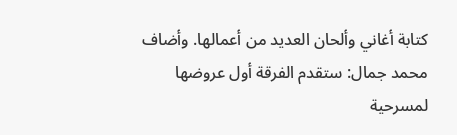كتابة أغاني وألحان العديد من أعمالها. وأضاف محمد جمال: ستقدم الفرقة أول عروضها لمسرحية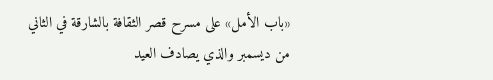«باب الأمل» على مسرح قصر الثقافة بالشارقة في الثاني من ديسمبر والذي يصادف العيد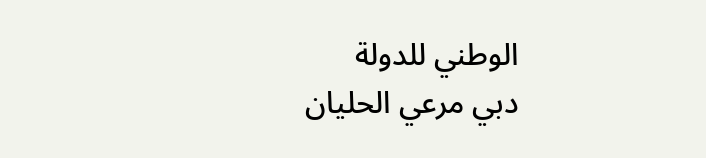الوطني للدولة
دبي مرعي الحليان